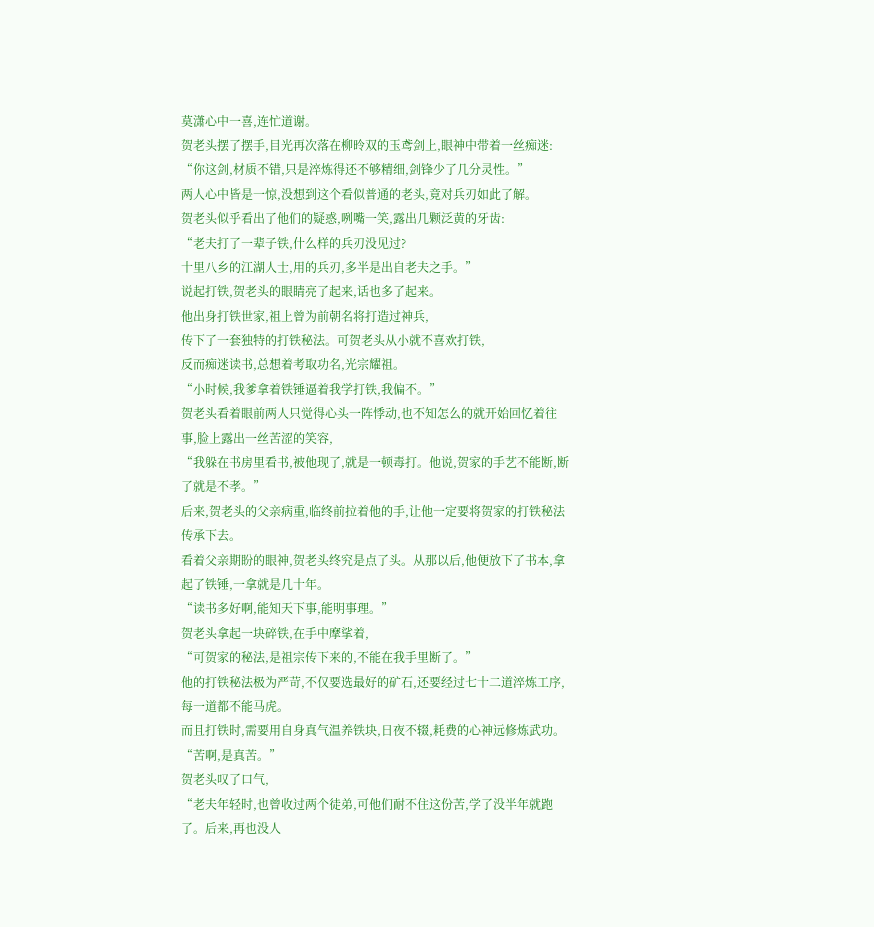莫潇心中一喜,连忙道谢。
贺老头摆了摆手,目光再次落在柳昤双的玉鸢剑上,眼神中带着一丝痴迷:
“你这剑,材质不错,只是淬炼得还不够精细,剑锋少了几分灵性。”
两人心中皆是一惊,没想到这个看似普通的老头,竟对兵刃如此了解。
贺老头似乎看出了他们的疑惑,咧嘴一笑,露出几颗泛黄的牙齿:
“老夫打了一辈子铁,什么样的兵刃没见过?
十里八乡的江湖人士,用的兵刃,多半是出自老夫之手。”
说起打铁,贺老头的眼睛亮了起来,话也多了起来。
他出身打铁世家,祖上曾为前朝名将打造过神兵,
传下了一套独特的打铁秘法。可贺老头从小就不喜欢打铁,
反而痴迷读书,总想着考取功名,光宗耀祖。
“小时候,我爹拿着铁锤逼着我学打铁,我偏不。”
贺老头看着眼前两人只觉得心头一阵悸动,也不知怎么的就开始回忆着往事,脸上露出一丝苦涩的笑容,
“我躲在书房里看书,被他现了,就是一顿毒打。他说,贺家的手艺不能断,断了就是不孝。”
后来,贺老头的父亲病重,临终前拉着他的手,让他一定要将贺家的打铁秘法传承下去。
看着父亲期盼的眼神,贺老头终究是点了头。从那以后,他便放下了书本,拿起了铁锤,一拿就是几十年。
“读书多好啊,能知天下事,能明事理。”
贺老头拿起一块碎铁,在手中摩挲着,
“可贺家的秘法,是祖宗传下来的,不能在我手里断了。”
他的打铁秘法极为严苛,不仅要选最好的矿石,还要经过七十二道淬炼工序,每一道都不能马虎。
而且打铁时,需要用自身真气温养铁块,日夜不辍,耗费的心神远修炼武功。
“苦啊,是真苦。”
贺老头叹了口气,
“老夫年轻时,也曾收过两个徒弟,可他们耐不住这份苦,学了没半年就跑了。后来,再也没人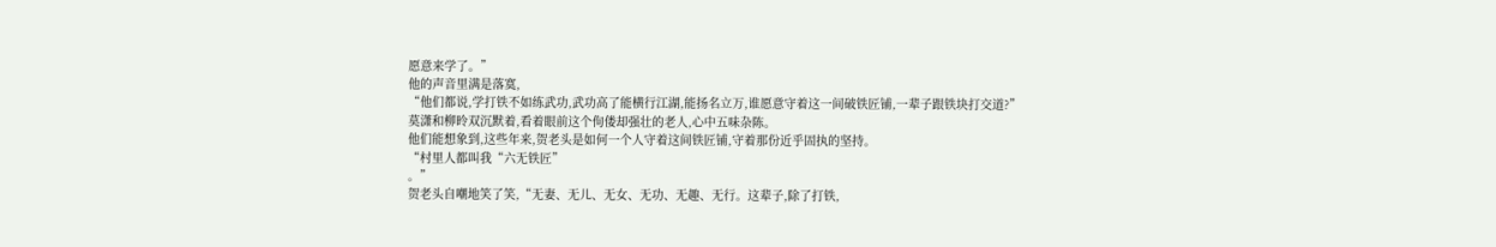愿意来学了。”
他的声音里满是落寞,
“他们都说,学打铁不如练武功,武功高了能横行江湖,能扬名立万,谁愿意守着这一间破铁匠铺,一辈子跟铁块打交道?”
莫潇和柳昤双沉默着,看着眼前这个佝偻却强壮的老人,心中五味杂陈。
他们能想象到,这些年来,贺老头是如何一个人守着这间铁匠铺,守着那份近乎固执的坚持。
“村里人都叫我“六无铁匠”
。”
贺老头自嘲地笑了笑,“无妻、无儿、无女、无功、无趣、无行。这辈子,除了打铁,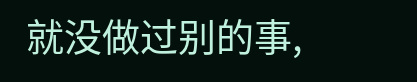就没做过别的事,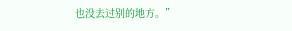也没去过别的地方。”